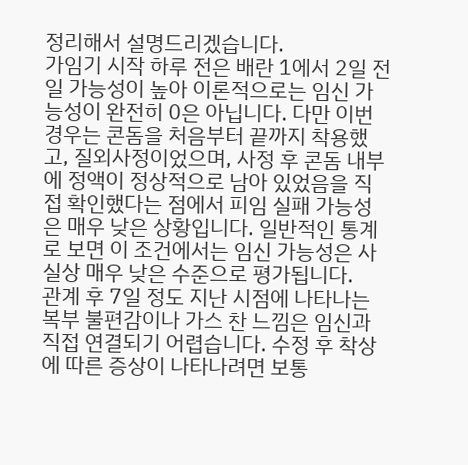정리해서 설명드리겠습니다.
가임기 시작 하루 전은 배란 1에서 2일 전일 가능성이 높아 이론적으로는 임신 가능성이 완전히 0은 아닙니다. 다만 이번 경우는 콘돔을 처음부터 끝까지 착용했고, 질외사정이었으며, 사정 후 콘돔 내부에 정액이 정상적으로 남아 있었음을 직접 확인했다는 점에서 피임 실패 가능성은 매우 낮은 상황입니다. 일반적인 통계로 보면 이 조건에서는 임신 가능성은 사실상 매우 낮은 수준으로 평가됩니다.
관계 후 7일 정도 지난 시점에 나타나는 복부 불편감이나 가스 찬 느낌은 임신과 직접 연결되기 어렵습니다. 수정 후 착상에 따른 증상이 나타나려면 보통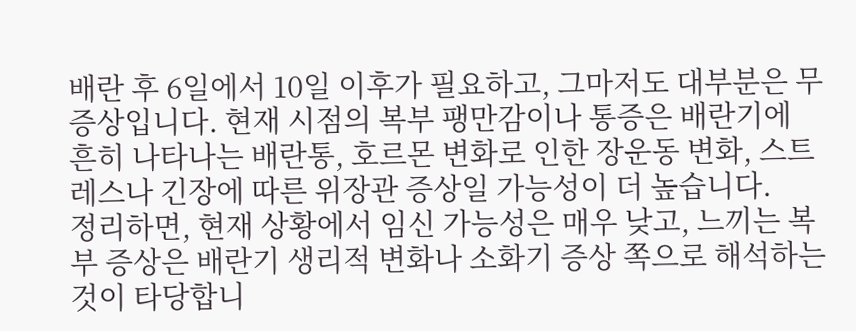배란 후 6일에서 10일 이후가 필요하고, 그마저도 대부분은 무증상입니다. 현재 시점의 복부 팽만감이나 통증은 배란기에 흔히 나타나는 배란통, 호르몬 변화로 인한 장운동 변화, 스트레스나 긴장에 따른 위장관 증상일 가능성이 더 높습니다.
정리하면, 현재 상황에서 임신 가능성은 매우 낮고, 느끼는 복부 증상은 배란기 생리적 변화나 소화기 증상 쪽으로 해석하는 것이 타당합니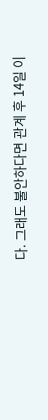다. 그래도 불안하다면 관계 후 14일 이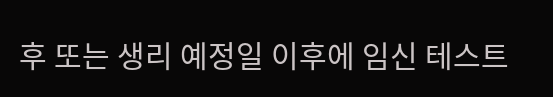후 또는 생리 예정일 이후에 임신 테스트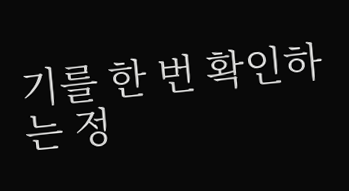기를 한 번 확인하는 정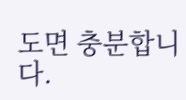도면 충분합니다.